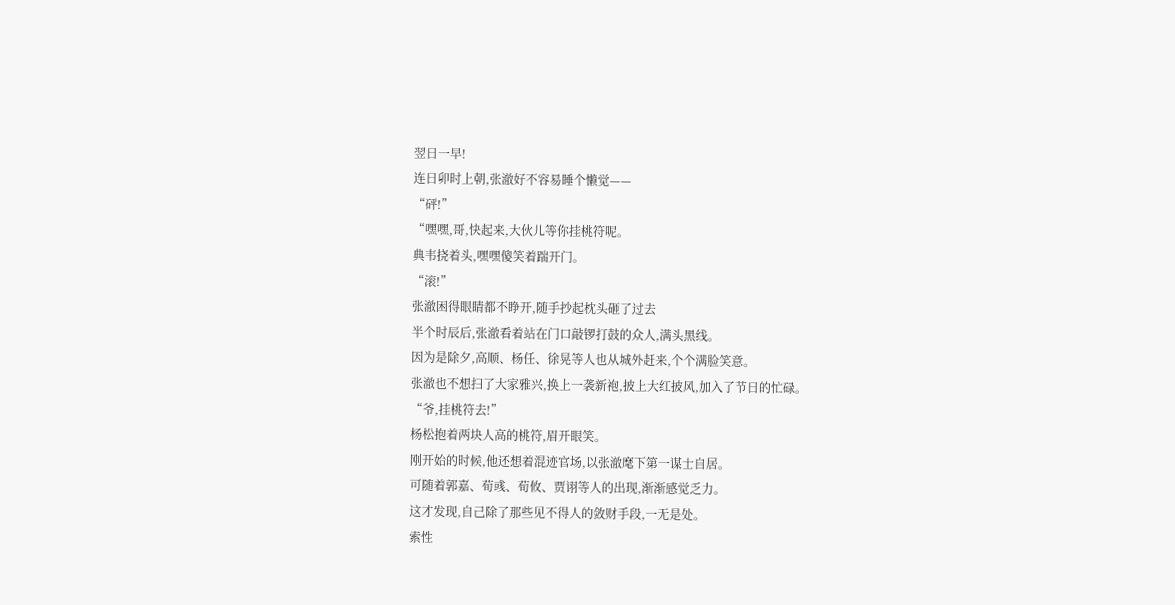翌日一早!
连日卯时上朝,张澈好不容易睡个懒觉——
“砰!”
“嘿嘿,哥,快起来,大伙儿等你挂桃符呢。
典韦挠着头,嘿嘿傻笑着踹开门。
“滚!”
张澈困得眼睛都不睁开,随手抄起枕头砸了过去
半个时辰后,张澈看着站在门口敲锣打鼓的众人,满头黑线。
因为是除夕,高顺、杨任、徐晃等人也从城外赶来,个个满脸笑意。
张澈也不想扫了大家雅兴,换上一袭新袍,披上大红披风,加入了节日的忙碌。
“爷,挂桃符去!”
杨松抱着两块人高的桃符,眉开眼笑。
刚开始的时候,他还想着混迹官场,以张澈麾下第一谋士自居。
可随着郭嘉、荀彧、荀攸、贾诩等人的出现,渐渐感觉乏力。
这才发现,自己除了那些见不得人的敛财手段,一无是处。
索性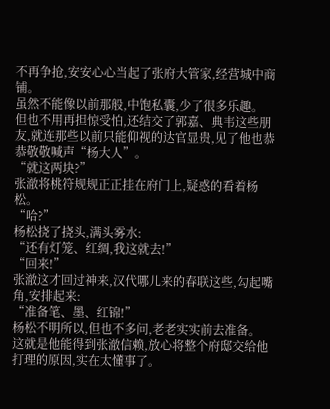不再争抢,安安心心当起了张府大管家,经营城中商铺。
虽然不能像以前那般,中饱私囊,少了很多乐趣。
但也不用再担惊受怕,还结交了郭嘉、典韦这些朋友,就连那些以前只能仰视的达官显贵,见了他也恭恭敬敬喊声“杨大人”。
“就这两块?”
张澈将桃符规规正正挂在府门上,疑惑的看着杨松。
“哈?”
杨松挠了挠头,满头雾水:
“还有灯笼、红绸,我这就去!”
“回来!”
张澈这才回过神来,汉代哪儿来的春联这些,勾起嘴角,安排起来:
“准备笔、墨、红锦!”
杨松不明所以,但也不多问,老老实实前去准备。
这就是他能得到张澈信赖,放心将整个府邸交给他打理的原因,实在太懂事了。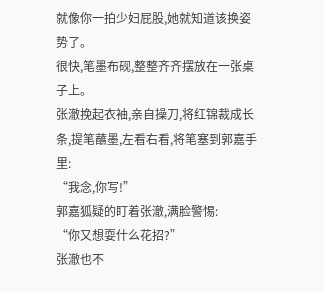就像你一拍少妇屁股,她就知道该换姿势了。
很快,笔墨布砚,整整齐齐摆放在一张桌子上。
张澈挽起衣袖,亲自操刀,将红锦裁成长条,提笔蘸墨,左看右看,将笔塞到郭嘉手里:
“我念,你写!”
郭嘉狐疑的盯着张澈,满脸警惕:
“你又想耍什么花招?”
张澈也不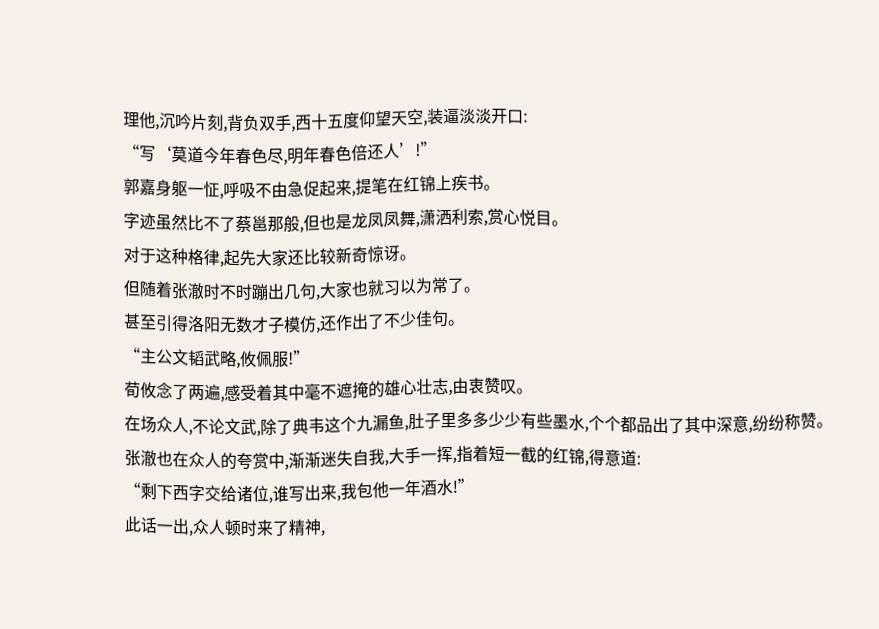理他,沉吟片刻,背负双手,西十五度仰望天空,装逼淡淡开口:
“写‘莫道今年春色尽,明年春色倍还人’!”
郭嘉身躯一怔,呼吸不由急促起来,提笔在红锦上疾书。
字迹虽然比不了蔡邕那般,但也是龙凤凤舞,潇洒利索,赏心悦目。
对于这种格律,起先大家还比较新奇惊讶。
但随着张澈时不时蹦出几句,大家也就习以为常了。
甚至引得洛阳无数才子模仿,还作出了不少佳句。
“主公文韬武略,攸佩服!”
荀攸念了两遍,感受着其中毫不遮掩的雄心壮志,由衷赞叹。
在场众人,不论文武,除了典韦这个九漏鱼,肚子里多多少少有些墨水,个个都品出了其中深意,纷纷称赞。
张澈也在众人的夸赏中,渐渐迷失自我,大手一挥,指着短一截的红锦,得意道:
“剩下西字交给诸位,谁写出来,我包他一年酒水!”
此话一出,众人顿时来了精神,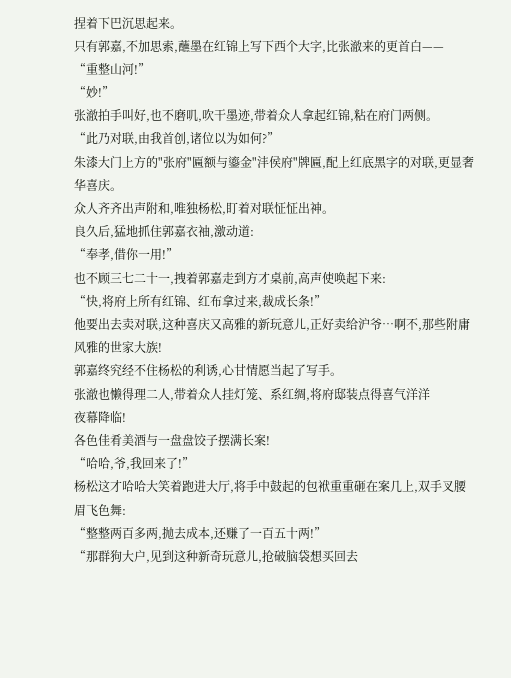捏着下巴沉思起来。
只有郭嘉,不加思索,蘸墨在红锦上写下西个大字,比张澈来的更首白——
“重整山河!”
“妙!”
张澈拍手叫好,也不磨叽,吹干墨迹,带着众人拿起红锦,粘在府门两侧。
“此乃对联,由我首创,诸位以为如何?”
朱漆大门上方的"张府"匾额与鎏金"沣侯府"牌匾,配上红底黑字的对联,更显奢华喜庆。
众人齐齐出声附和,唯独杨松,盯着对联怔怔出神。
良久后,猛地抓住郭嘉衣袖,激动道:
“奉孝,借你一用!”
也不顾三七二十一,拽着郭嘉走到方才桌前,高声使唤起下来:
“快,将府上所有红锦、红布拿过来,裁成长条!”
他要出去卖对联,这种喜庆又高雅的新玩意儿,正好卖给沪爷…啊不,那些附庸风雅的世家大族!
郭嘉终究经不住杨松的利诱,心甘情愿当起了写手。
张澈也懒得理二人,带着众人挂灯笼、系红绸,将府邸装点得喜气洋洋
夜幕降临!
各色佳肴美酒与一盘盘饺子摆满长案!
“哈哈,爷,我回来了!”
杨松这才哈哈大笑着跑进大厅,将手中鼓起的包袱重重砸在案几上,双手叉腰眉飞色舞:
“整整两百多两,抛去成本,还赚了一百五十两!”
“那群狗大户,见到这种新奇玩意儿,抢破脑袋想买回去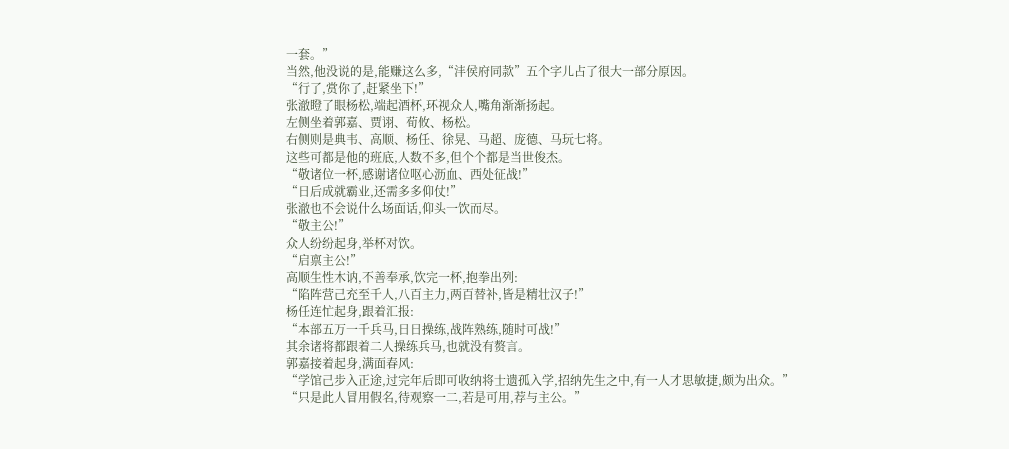一套。”
当然,他没说的是,能赚这么多,“沣侯府同款”五个字儿占了很大一部分原因。
“行了,赏你了,赶紧坐下!”
张澈瞪了眼杨松,端起酒杯,环视众人,嘴角渐渐扬起。
左侧坐着郭嘉、贾诩、荀攸、杨松。
右侧则是典韦、高顺、杨任、徐晃、马超、庞德、马玩七将。
这些可都是他的班底,人数不多,但个个都是当世俊杰。
“敬诸位一杯,感谢诸位呕心沥血、西处征战!”
“日后成就霸业,还需多多仰仗!”
张澈也不会说什么场面话,仰头一饮而尽。
“敬主公!”
众人纷纷起身,举杯对饮。
“启禀主公!”
高顺生性木讷,不善奉承,饮完一杯,抱拳出列:
“陷阵营己充至千人,八百主力,两百替补,皆是精壮汉子!”
杨任连忙起身,跟着汇报:
“本部五万一千兵马,日日操练,战阵熟练,随时可战!”
其余诸将都跟着二人操练兵马,也就没有赘言。
郭嘉接着起身,满面春风:
“学馆己步入正途,过完年后即可收纳将士遗孤入学,招纳先生之中,有一人才思敏捷,颇为出众。”
“只是此人冒用假名,待观察一二,若是可用,荐与主公。”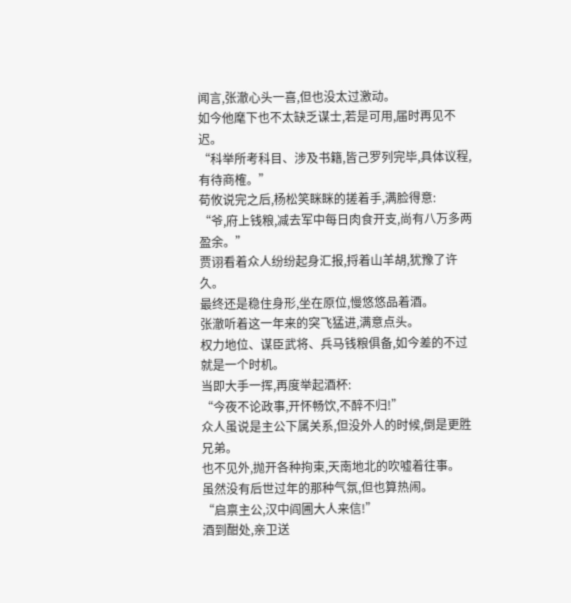闻言,张澈心头一喜,但也没太过激动。
如今他麾下也不太缺乏谋士,若是可用,届时再见不迟。
“科举所考科目、涉及书籍,皆己罗列完毕,具体议程,有待商榷。”
荀攸说完之后,杨松笑眯眯的搓着手,满脸得意:
“爷,府上钱粮,减去军中每日肉食开支,尚有八万多两盈余。”
贾诩看着众人纷纷起身汇报,捋着山羊胡,犹豫了许久。
最终还是稳住身形,坐在原位,慢悠悠品着酒。
张澈听着这一年来的突飞猛进,满意点头。
权力地位、谋臣武将、兵马钱粮俱备,如今差的不过就是一个时机。
当即大手一挥,再度举起酒杯:
“今夜不论政事,开怀畅饮,不醉不归!”
众人虽说是主公下属关系,但没外人的时候,倒是更胜兄弟。
也不见外,抛开各种拘束,天南地北的吹嘘着往事。
虽然没有后世过年的那种气氛,但也算热闹。
“启禀主公,汉中阎圃大人来信!”
酒到酣处,亲卫送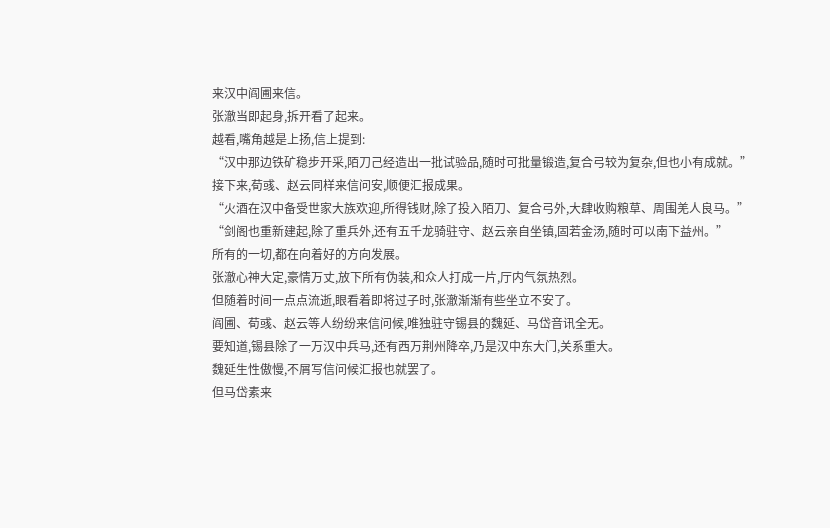来汉中阎圃来信。
张澈当即起身,拆开看了起来。
越看,嘴角越是上扬,信上提到:
“汉中那边铁矿稳步开采,陌刀己经造出一批试验品,随时可批量锻造,复合弓较为复杂,但也小有成就。”
接下来,荀彧、赵云同样来信问安,顺便汇报成果。
“火酒在汉中备受世家大族欢迎,所得钱财,除了投入陌刀、复合弓外,大肆收购粮草、周围羌人良马。”
“剑阁也重新建起,除了重兵外,还有五千龙骑驻守、赵云亲自坐镇,固若金汤,随时可以南下益州。”
所有的一切,都在向着好的方向发展。
张澈心神大定,豪情万丈,放下所有伪装,和众人打成一片,厅内气氛热烈。
但随着时间一点点流逝,眼看着即将过子时,张澈渐渐有些坐立不安了。
阎圃、荀彧、赵云等人纷纷来信问候,唯独驻守锡县的魏延、马岱音讯全无。
要知道,锡县除了一万汉中兵马,还有西万荆州降卒,乃是汉中东大门,关系重大。
魏延生性傲慢,不屑写信问候汇报也就罢了。
但马岱素来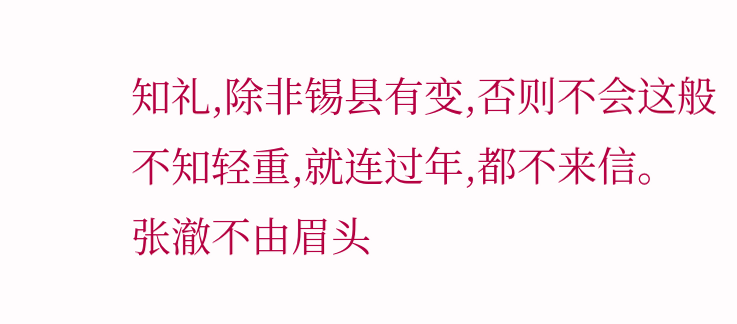知礼,除非锡县有变,否则不会这般不知轻重,就连过年,都不来信。
张澈不由眉头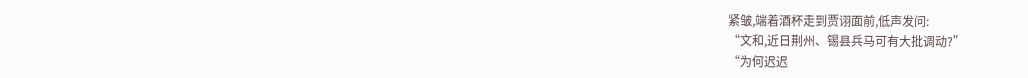紧皱,端着酒杯走到贾诩面前,低声发问:
“文和,近日荆州、锡县兵马可有大批调动?”
“为何迟迟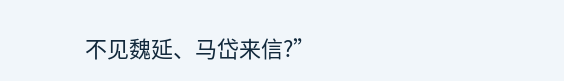不见魏延、马岱来信?”